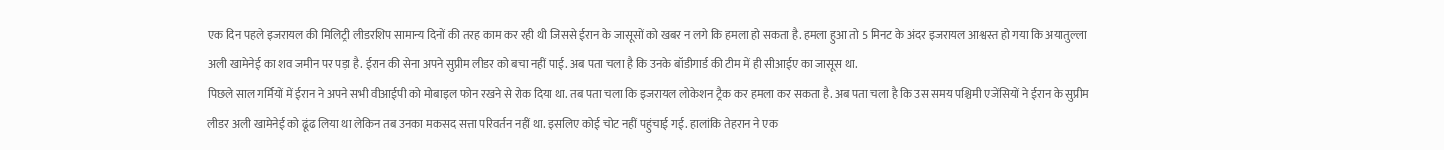एक दिन पहले इजरायल की मिलिट्री लीडरशिप सामान्य दिनों की तरह काम कर रही थी जिससे ईरान के जासूसों को खबर न लगे कि हमला हो सकता है. हमला हुआ तो 5 मिनट के अंदर इजरायल आश्वस्त हो गया कि अयातुल्ला अली खामेनेई का शव जमीन पर पड़ा है. ईरान की सेना अपने सुप्रीम लीडर को बचा नहीं पाई. अब पता चला है कि उनके बॉडीगार्ड की टीम में ही सीआईए का जासूस था.
पिछले साल गर्मियों में ईरान ने अपने सभी वीआईपी को मोबाइल फोन रखने से रोक दिया था. तब पता चला कि इजरायल लोकेशन ट्रैक कर हमला कर सकता है. अब पता चला है कि उस समय पश्चिमी एजेंसियों ने ईरान के सुप्रीम लीडर अली खामेनेई को ढूंढ लिया था लेकिन तब उनका मकसद सत्ता परिवर्तन नहीं था. इसलिए कोई चोट नहीं पहुंचाई गई. हालांकि तेहरान ने एक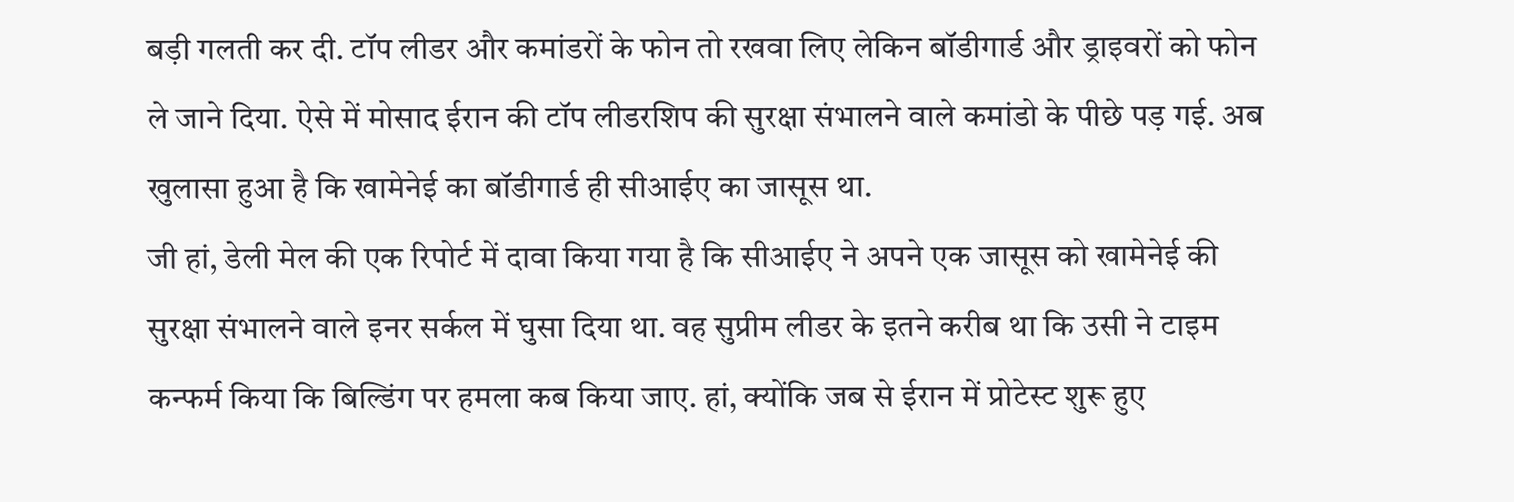बड़ी गलती कर दी. टॉप लीडर और कमांडरों के फोन तो रखवा लिए लेकिन बॉडीगार्ड और ड्राइवरों को फोन ले जाने दिया. ऐसे में मोसाद ईरान की टॉप लीडरशिप की सुरक्षा संभालने वाले कमांडो के पीछे पड़ गई. अब खुलासा हुआ है कि खामेनेई का बॉडीगार्ड ही सीआईए का जासूस था.
जी हां, डेली मेल की एक रिपोर्ट में दावा किया गया है कि सीआईए ने अपने एक जासूस को खामेनेई की सुरक्षा संभालने वाले इनर सर्कल में घुसा दिया था. वह सुप्रीम लीडर के इतने करीब था कि उसी ने टाइम कन्फर्म किया कि बिल्डिंग पर हमला कब किया जाए. हां, क्योंकि जब से ईरान में प्रोटेस्ट शुरू हुए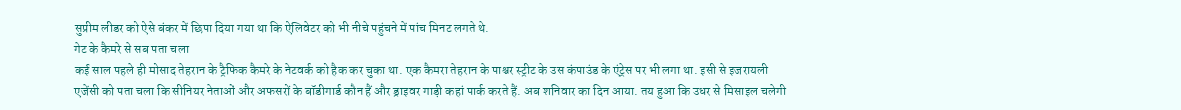सुप्रीम लीडर को ऐसे बंकर में छिपा दिया गया था कि ऐलिवेटर को भी नीचे पहुंचने में पांच मिनट लगते थे.
गेट के कैमरे से सब पता चला
कई साल पहले ही मोसाद तेहरान के ट्रैफिक कैमरे के नेटवर्क को हैक कर चुका था. एक कैमरा तेहरान के पाश्चर स्ट्रीट के उस कंपाउंड के एंट्रेस पर भी लगा था. इसी से इजरायली एजेंसी को पता चला कि सीनियर नेताओं और अफसरों के बॉडीगार्ड कौन हैं और ड्राइवर गाड़ी कहां पार्क करते हैं. अब शनिवार का दिन आया. तय हुआ कि उधर से मिसाइल चलेगी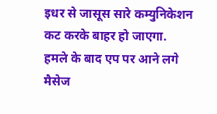इधर से जासूस सारे कम्युनिकेशन कट करके बाहर हो जाएगा.
हमले के बाद एप पर आने लगे मैसेज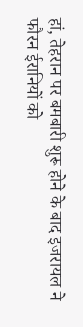हां, तेहरान पर बमबारी शुरू होने के बाद इजरायल ने फौरन ईरानियों को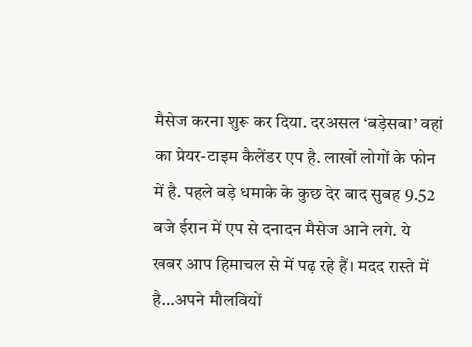मैसेज करना शुरू कर दिया. दरअसल ‘बड़ेसबा’ वहां का प्रेयर-टाइम कैलेंडर एप है. लाखों लोगों के फोन में है. पहले बड़े धमाके के कुछ देर बाद सुबह 9.52 बजे ईरान में एप से दनादन मैसेज आने लगे. ये खबर आप हिमाचल से में पढ़ रहे हैं। मदद रास्ते में है…अपने मौलवियों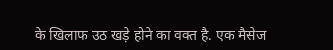के खिलाफ उठ खड़े होने का वक्त है. एक मैसेज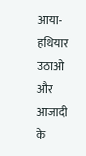आया- हथियार उठाओ और आजादी के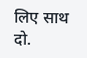लिए साथ दो.